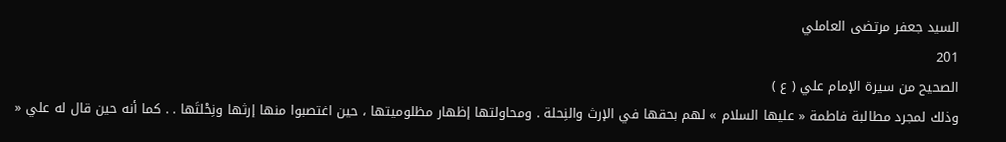السيد جعفر مرتضى العاملي
201
الصحيح من سيرة الإمام علي ( ع )
وذلك لمجرد مطالبة فاطمة « عليها السلام » لهم بحقها في الإرث والنِحلة . ومحاولتها إظهار مظلوميتها ، حين اغتصبوا منها إرثها ونِحْلتَها . . كما أنه حين قال له علي «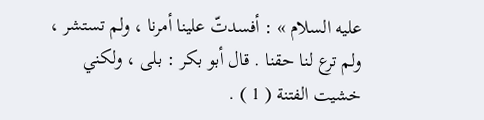عليه السلام » : أفسدتّ علينا أمرنا ، ولم تستشر ، ولم ترع لنا حقنا . قال أبو بكر : بلى ، ولكني خشيت الفتنة ( 1 ) .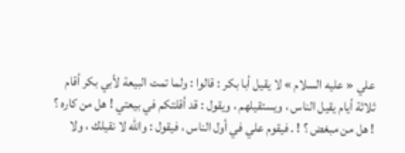علي « عليه السلام » لا يقيل أبا بكر : قالوا : ولما تمت البيعة لأبي بكر أقام ثلاثة أيام يقيل الناس ، ويستقيلهم ، ويقول : قد أقلتكم في بيعتي ! هل من كاره ؟ ! هل من مبغض ؟ ! . فيقوم علي في أول الناس ، فيقول : والله لا نقيلك ، ولا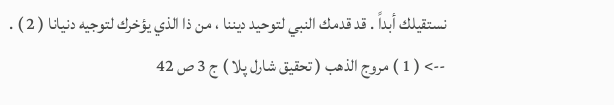نستقيلك أبداً . قد قدمك النبي لتوحيد ديننا ، من ذا الذي يؤخرك لتوجيه دنيانا ( 2 ) .
--> ( 1 ) مروج الذهب ( تحقيق شارل پلا ) ج 3 ص 42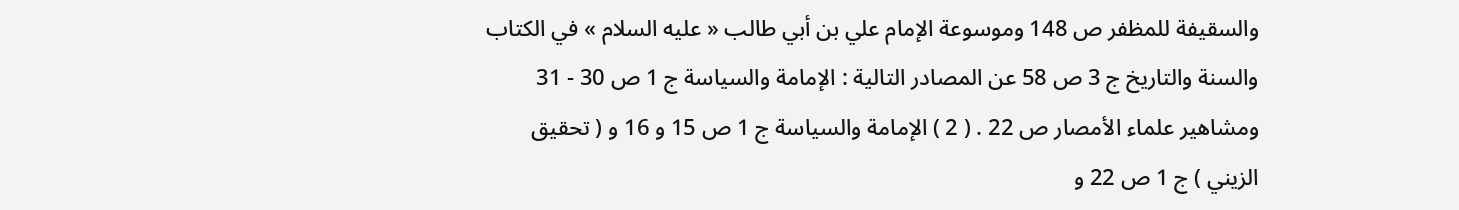والسقيفة للمظفر ص 148 وموسوعة الإمام علي بن أبي طالب « عليه السلام » في الكتاب والسنة والتاريخ ج 3 ص 58 عن المصادر التالية : الإمامة والسياسة ج 1 ص 30 - 31 ومشاهير علماء الأمصار ص 22 . ( 2 ) الإمامة والسياسة ج 1 ص 15 و 16 و ( تحقيق الزيني ) ج 1 ص 22 و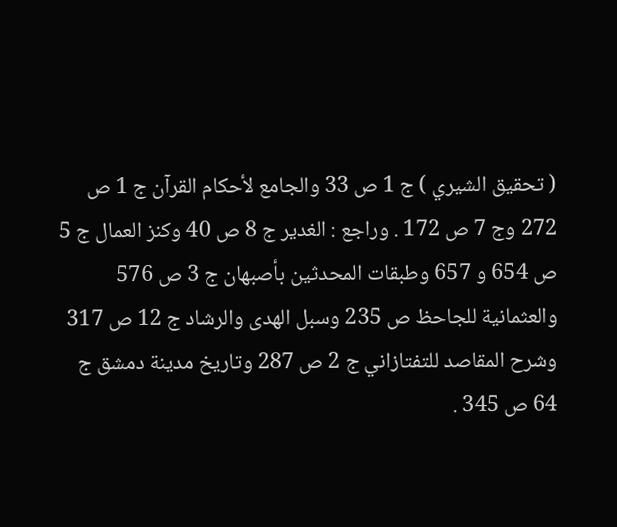( تحقيق الشيري ) ج 1 ص 33 والجامع لأحكام القرآن ج 1 ص 272 وج 7 ص 172 . وراجع : الغدير ج 8 ص 40 وكنز العمال ج 5 ص 654 و 657 وطبقات المحدثين بأصبهان ج 3 ص 576 والعثمانية للجاحظ ص 235 وسبل الهدى والرشاد ج 12 ص 317 وشرح المقاصد للتفتازاني ج 2 ص 287 وتاريخ مدينة دمشق ج 64 ص 345 .